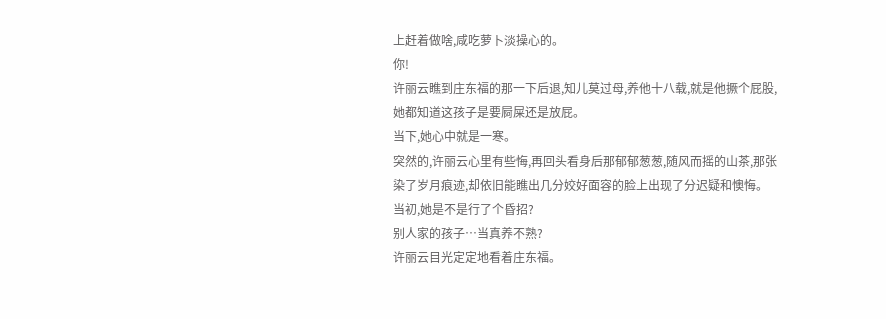上赶着做啥,咸吃萝卜淡操心的。
你!
许丽云瞧到庄东福的那一下后退,知儿莫过母,养他十八载,就是他撅个屁股,她都知道这孩子是要屙屎还是放屁。
当下,她心中就是一寒。
突然的,许丽云心里有些悔,再回头看身后那郁郁葱葱,随风而摇的山茶,那张染了岁月痕迹,却依旧能瞧出几分姣好面容的脸上出现了分迟疑和懊悔。
当初,她是不是行了个昏招?
别人家的孩子…当真养不熟?
许丽云目光定定地看着庄东福。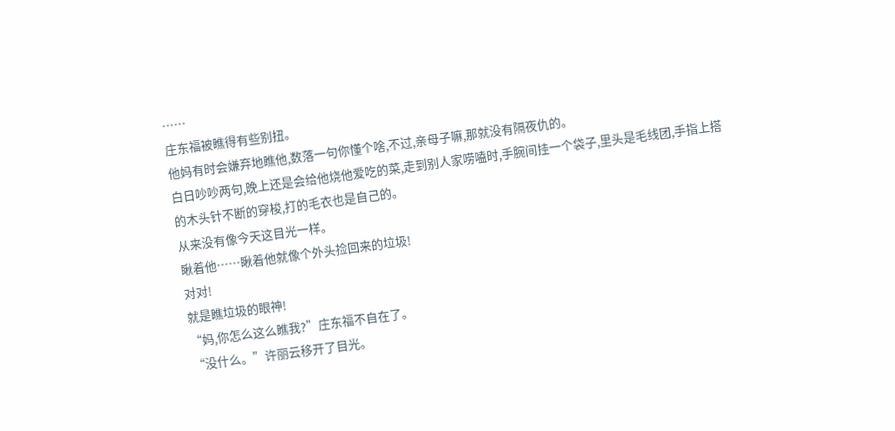……
庄东福被瞧得有些别扭。
他妈有时会嫌弃地瞧他,数落一句你懂个啥,不过,亲母子嘛,那就没有隔夜仇的。
白日吵吵两句,晚上还是会给他烧他爱吃的菜,走到别人家唠嗑时,手腕间挂一个袋子,里头是毛线团,手指上搭的木头针不断的穿梭,打的毛衣也是自己的。
从来没有像今天这目光一样。
瞅着他……瞅着他就像个外头捡回来的垃圾!
对对!
就是瞧垃圾的眼神!
“妈,你怎么这么瞧我?”庄东福不自在了。
“没什么。”许丽云移开了目光。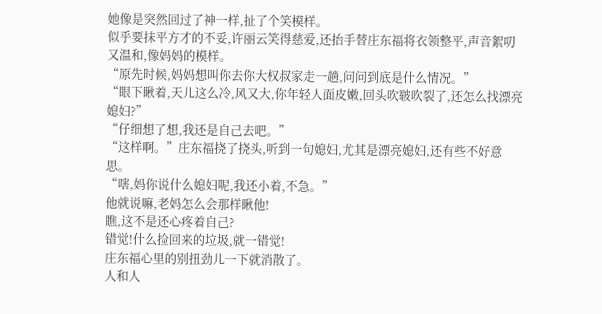她像是突然回过了神一样,扯了个笑模样。
似乎要抹平方才的不妥,许丽云笑得慈爱,还抬手替庄东福将衣领整平,声音絮叨又温和,像妈妈的模样。
“原先时候,妈妈想叫你去你大权叔家走一趟,问问到底是什么情况。”
“眼下瞅着,天儿这么冷,风又大,你年轻人面皮嫩,回头吹皲吹裂了,还怎么找漂亮媳妇?”
“仔细想了想,我还是自己去吧。”
“这样啊。”庄东福挠了挠头,听到一句媳妇,尤其是漂亮媳妇,还有些不好意思。
“嗐,妈你说什么媳妇呢,我还小着,不急。”
他就说嘛,老妈怎么会那样瞅他!
瞧,这不是还心疼着自己?
错觉!什么捡回来的垃圾,就一错觉!
庄东福心里的别扭劲儿一下就消散了。
人和人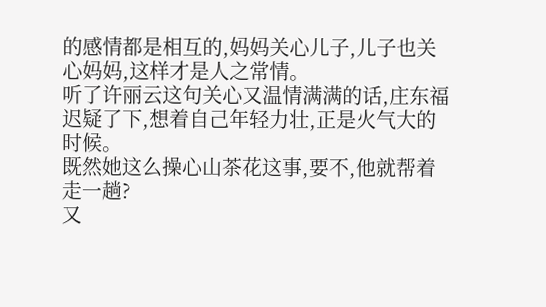的感情都是相互的,妈妈关心儿子,儿子也关心妈妈,这样才是人之常情。
听了许丽云这句关心又温情满满的话,庄东福迟疑了下,想着自己年轻力壮,正是火气大的时候。
既然她这么操心山茶花这事,要不,他就帮着走一趟?
又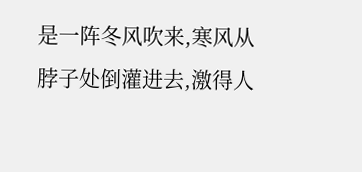是一阵冬风吹来,寒风从脖子处倒灌进去,激得人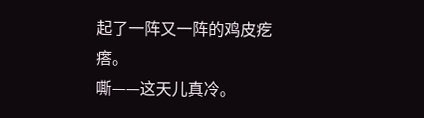起了一阵又一阵的鸡皮疙瘩。
嘶——这天儿真冷。